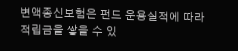변액종신보험은 펀드 운용실적에 따라 적립금을 쌓을 수 있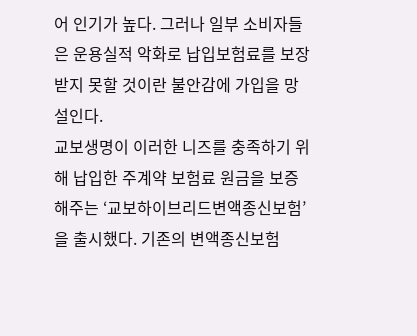어 인기가 높다. 그러나 일부 소비자들은 운용실적 악화로 납입보험료를 보장받지 못할 것이란 불안감에 가입을 망설인다.
교보생명이 이러한 니즈를 충족하기 위해 납입한 주계약 보험료 원금을 보증해주는 ‘교보하이브리드변액종신보험’ 을 출시했다. 기존의 변액종신보험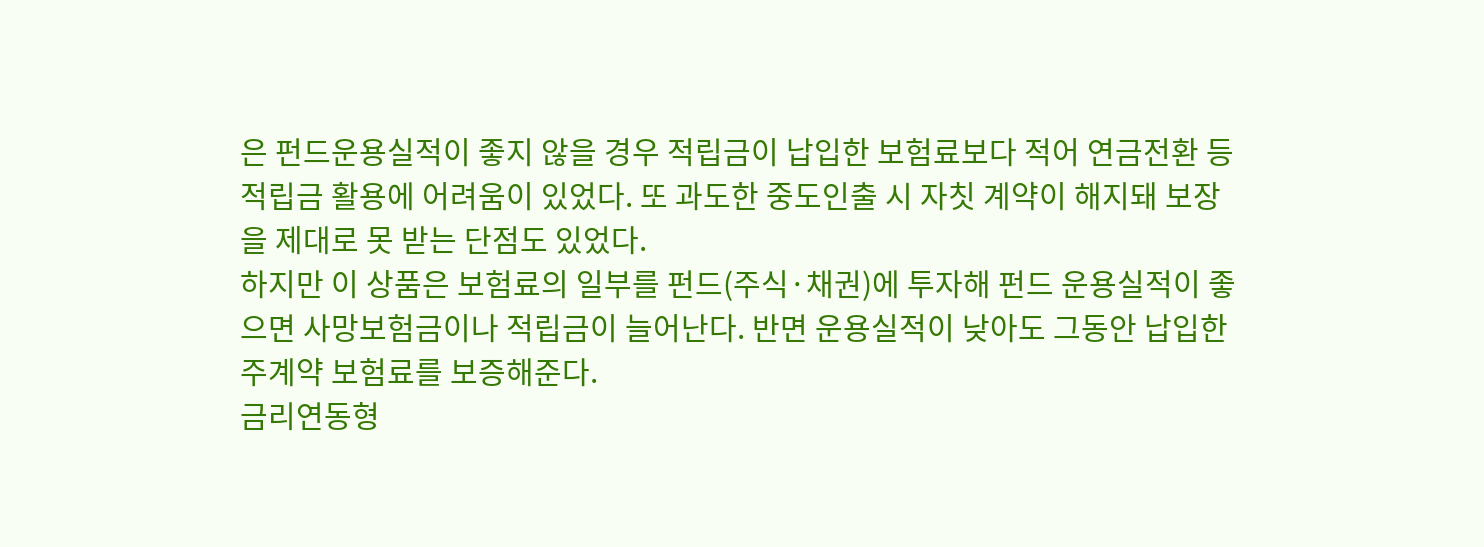은 펀드운용실적이 좋지 않을 경우 적립금이 납입한 보험료보다 적어 연금전환 등 적립금 활용에 어려움이 있었다. 또 과도한 중도인출 시 자칫 계약이 해지돼 보장을 제대로 못 받는 단점도 있었다.
하지만 이 상품은 보험료의 일부를 펀드(주식·채권)에 투자해 펀드 운용실적이 좋으면 사망보험금이나 적립금이 늘어난다. 반면 운용실적이 낮아도 그동안 납입한 주계약 보험료를 보증해준다.
금리연동형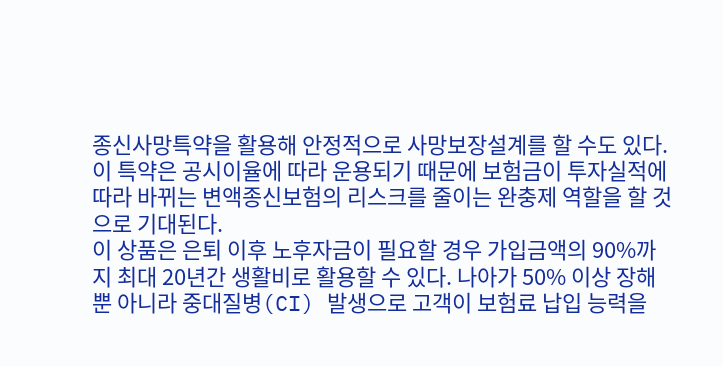종신사망특약을 활용해 안정적으로 사망보장설계를 할 수도 있다. 이 특약은 공시이율에 따라 운용되기 때문에 보험금이 투자실적에 따라 바뀌는 변액종신보험의 리스크를 줄이는 완충제 역할을 할 것으로 기대된다.
이 상품은 은퇴 이후 노후자금이 필요할 경우 가입금액의 90%까지 최대 20년간 생활비로 활용할 수 있다. 나아가 50% 이상 장해뿐 아니라 중대질병(CI) 발생으로 고객이 보험료 납입 능력을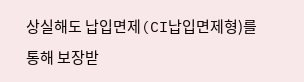상실해도 납입면제(CI납입면제형)를 통해 보장받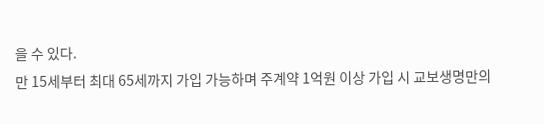을 수 있다.
만 15세부터 최대 65세까지 가입 가능하며 주계약 1억원 이상 가입 시 교보생명만의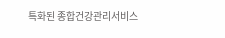특화된 종합건강관리서비스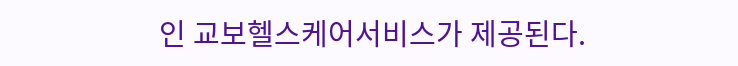인 교보헬스케어서비스가 제공된다.